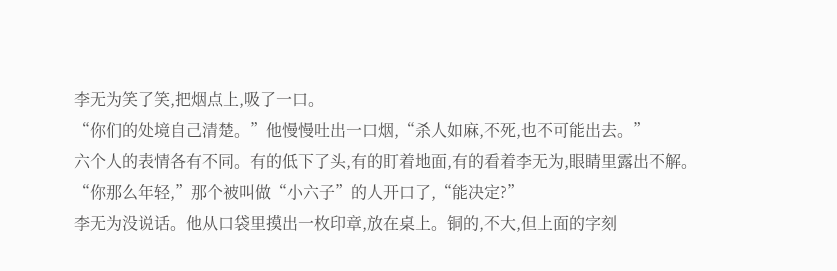李无为笑了笑,把烟点上,吸了一口。
“你们的处境自己清楚。”他慢慢吐出一口烟,“杀人如麻,不死,也不可能出去。”
六个人的表情各有不同。有的低下了头,有的盯着地面,有的看着李无为,眼睛里露出不解。
“你那么年轻,”那个被叫做“小六子”的人开口了,“能决定?”
李无为没说话。他从口袋里摸出一枚印章,放在桌上。铜的,不大,但上面的字刻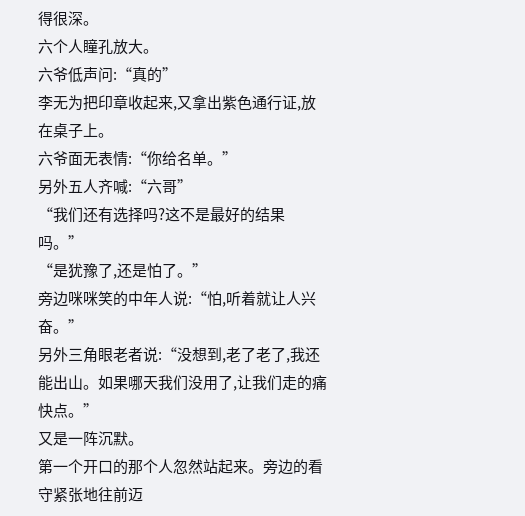得很深。
六个人瞳孔放大。
六爷低声问:“真的”
李无为把印章收起来,又拿出紫色通行证,放在桌子上。
六爷面无表情:“你给名单。”
另外五人齐喊:“六哥”
“我们还有选择吗?这不是最好的结果吗。”
“是犹豫了,还是怕了。”
旁边咪咪笑的中年人说:“怕,听着就让人兴奋。”
另外三角眼老者说:“没想到,老了老了,我还能出山。如果哪天我们没用了,让我们走的痛快点。”
又是一阵沉默。
第一个开口的那个人忽然站起来。旁边的看守紧张地往前迈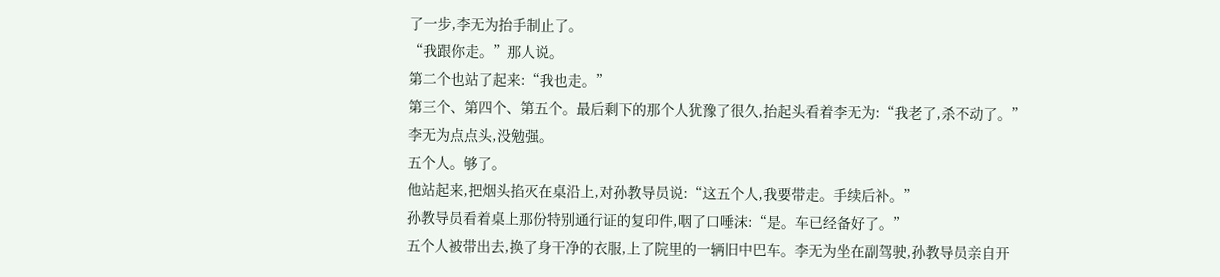了一步,李无为抬手制止了。
“我跟你走。”那人说。
第二个也站了起来:“我也走。”
第三个、第四个、第五个。最后剩下的那个人犹豫了很久,抬起头看着李无为:“我老了,杀不动了。”
李无为点点头,没勉强。
五个人。够了。
他站起来,把烟头掐灭在桌沿上,对孙教导员说:“这五个人,我要带走。手续后补。”
孙教导员看着桌上那份特别通行证的复印件,咽了口唾沫:“是。车已经备好了。”
五个人被带出去,换了身干净的衣服,上了院里的一辆旧中巴车。李无为坐在副驾驶,孙教导员亲自开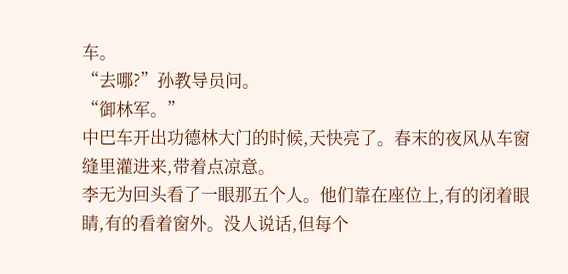车。
“去哪?”孙教导员问。
“御林军。”
中巴车开出功德林大门的时候,天快亮了。春末的夜风从车窗缝里灌进来,带着点凉意。
李无为回头看了一眼那五个人。他们靠在座位上,有的闭着眼睛,有的看着窗外。没人说话,但每个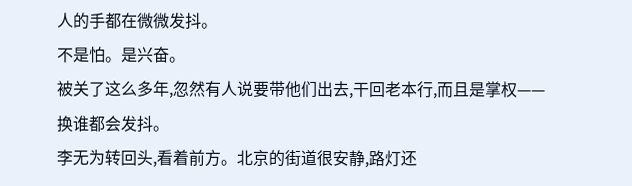人的手都在微微发抖。
不是怕。是兴奋。
被关了这么多年,忽然有人说要带他们出去,干回老本行,而且是掌权——换谁都会发抖。
李无为转回头,看着前方。北京的街道很安静,路灯还